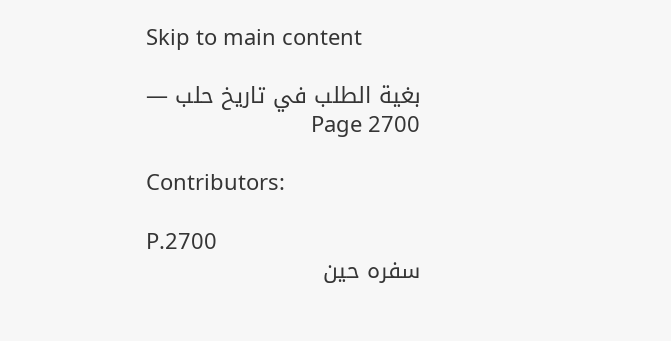Skip to main content

بغية الطلب في تاريخ حلب — Page 2700

Contributors:

P.2700
سفره حين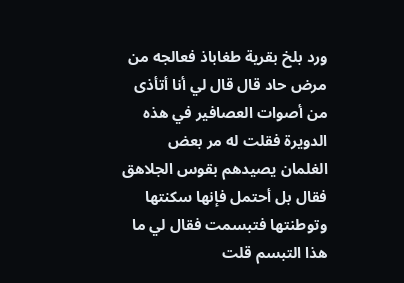ورد بلخ بقرية طغاباذ فعالجه من مرض حاد قال قال لي أنا أتأذى من أصوات العصافير في هذه الدويرة فقلت له مر بعض الغلمان يصيدهم بقوس الجلاهق فقال بل أحتمل فإنها سكنتها وتوطنتها فتبسمت فقال لي ما هذا التبسم قلت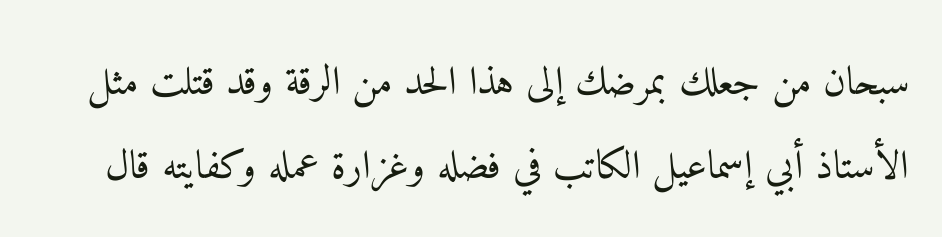سبحان من جعلك بمرضك إلى هذا الحد من الرقة وقد قتلت مثل الأستاذ أبي إسماعيل الكاتب في فضله وغزارة عمله وكفايته قال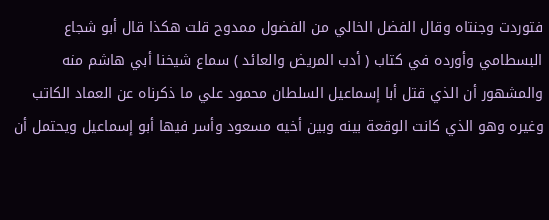فتوردت وجنتاه وقال الفضل الخالي من الفضول ممدوح قلت هكذا قال أبو شجاع البسطامي وأورده في كتاب ( أدب المريض والعائد ) سماع شيخنا أبي هاشم منه والمشهور أن الذي قتل أبا إسماعيل السلطان محمود علي ما ذكرناه عن العماد الكاتب وغيره وهو الذي كانت الوقعة بينه وبين أخيه مسعود وأسر فيها أبو إسماعيل ويحتمل أن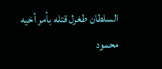السلطان طغرل قتله بأمر أخيه محمود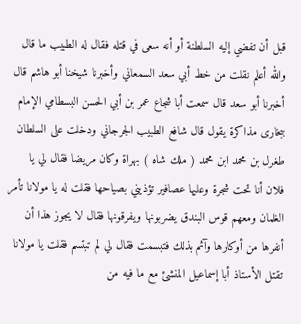قبل أن تفضي إليه السلطنة أو أنه سعى في قتله فقال له الطبيب ما قال والله أعلم نقلت من خط أبي سعد السمعاني وأخبرنا شيخنا أبو هاشم قال أخبرنا أبو سعد قال سمعت أبا شجاع عمر بن أبي الحسن البسطامي الإمام ببخارى مذاكرة يقول قال شافع الطبيب الجرجاني ودخلت على السلطان طغرل بن محمد ابن محمد ( ملك شاه ) بهراة وكان مريضا فقال لي يا فلان أنا تحت شجرة وعليها عصافير تؤذيني بصياحها فقلت له يا مولانا تأمر الغلمان ومعهم قوس البندق يضربونها ويفرقونها فقال لا يجوز هذا أن أنفرها من أوكارها وآثم بذلك فتبسمت فقال لي لم تبتسم فقلت يا مولانا تقتل الأستاذ أبا إسماعيل المنشئ مع ما فيه من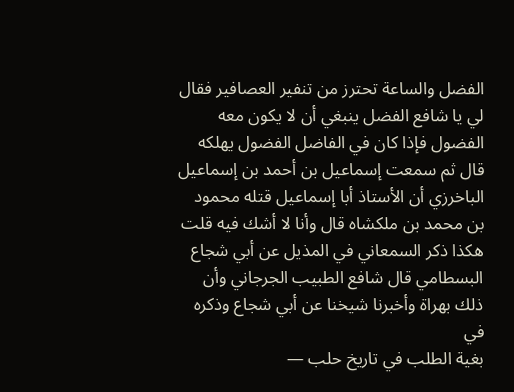الفضل والساعة تحترز من تنفير العصافير فقال لي يا شافع الفضل ينبغي أن لا يكون معه الفضول فإذا كان في الفاضل الفضول يهلكه قال ثم سمعت إسماعيل بن أحمد بن إسماعيل الباخرزي أن الأستاذ أبا إسماعيل قتله محمود بن محمد بن ملكشاه قال وأنا لا أشك فيه قلت هكذا ذكر السمعاني في المذيل عن أبي شجاع البسطامي قال شافع الطبيب الجرجاني وأن ذلك بهراة وأخبرنا شيخنا عن أبي شجاع وذكره في
بغية الطلب في تاريخ حلب —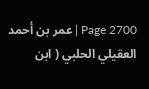Page 2700 | عمر بن أحمد العقيلي الحلبي ( ابن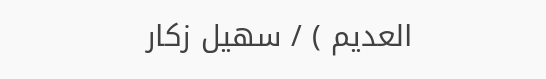العديم ) / سهيل زكار